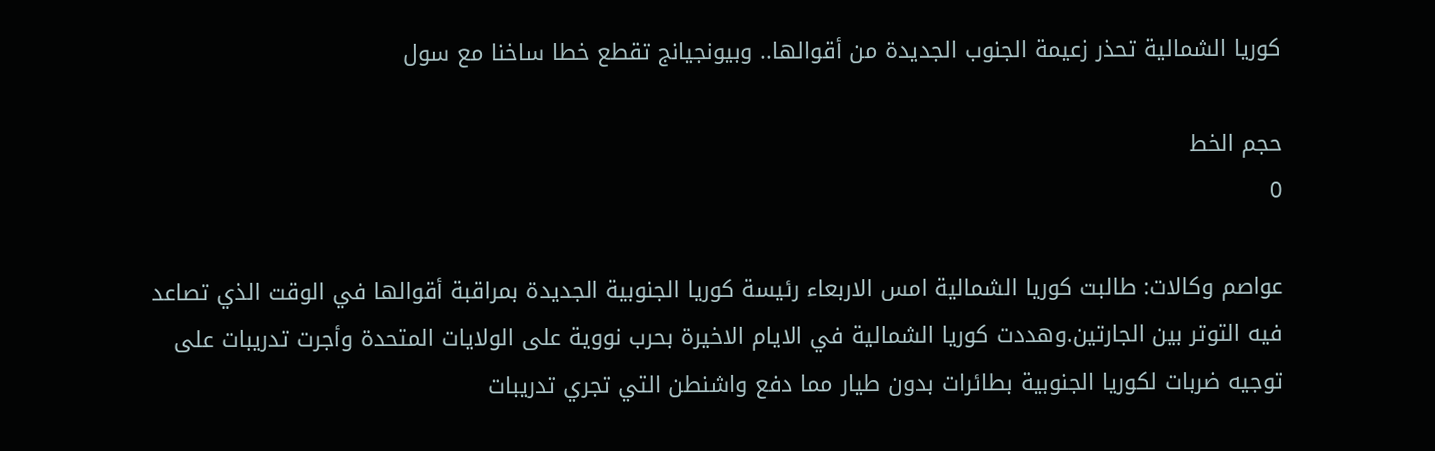كوريا الشمالية تحذر زعيمة الجنوب الجديدة من أقوالها.. وبيونجيانج تقطع خطا ساخنا مع سول

حجم الخط
0

عواصم وكالات: طالبت كوريا الشمالية امس الاربعاء رئيسة كوريا الجنوبية الجديدة بمراقبة أقوالها في الوقت الذي تصاعد فيه التوتر بين الجارتين.وهددت كوريا الشمالية في الايام الاخيرة بحرب نووية على الولايات المتحدة وأجرت تدريبات على توجيه ضربات لكوريا الجنوبية بطائرات بدون طيار مما دفع واشنطن التي تجري تدريبات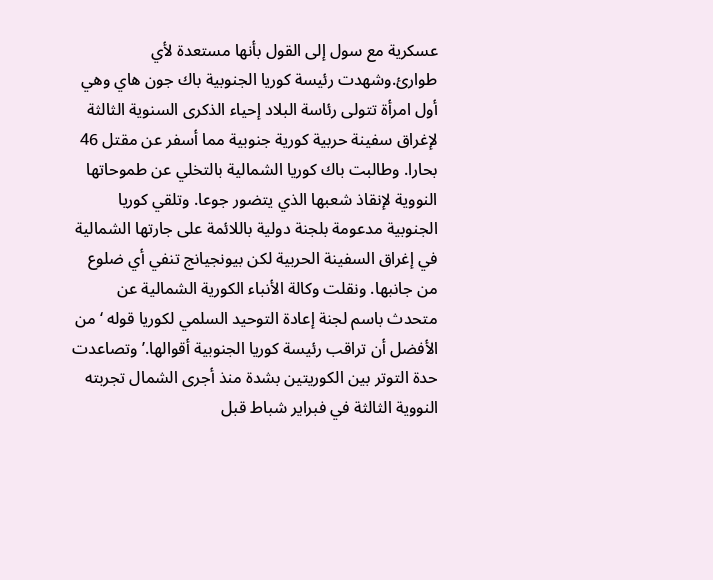عسكرية مع سول إلى القول بأنها مستعدة لأي طوارئ.وشهدت رئيسة كوريا الجنوبية باك جون هاي وهي أول امرأة تتولى رئاسة البلاد إحياء الذكرى السنوية الثالثة لإغراق سفينة حربية كورية جنوبية مما أسفر عن مقتل 46 بحارا. وطالبت باك كوريا الشمالية بالتخلي عن طموحاتها النووية لإنقاذ شعبها الذي يتضور جوعا. وتلقي كوريا الجنوبية مدعومة بلجنة دولية باللائمة على جارتها الشمالية في إغراق السفينة الحربية لكن بيونجيانج تنفي أي ضلوع من جانبها. ونقلت وكالة الأنباء الكورية الشمالية عن متحدث باسم لجنة إعادة التوحيد السلمي لكوريا قوله ‘من الأفضل أن تراقب رئيسة كوريا الجنوبية أقوالها.’وتصاعدت حدة التوتر بين الكوريتين بشدة منذ أجرى الشمال تجربته النووية الثالثة في فبراير شباط قبل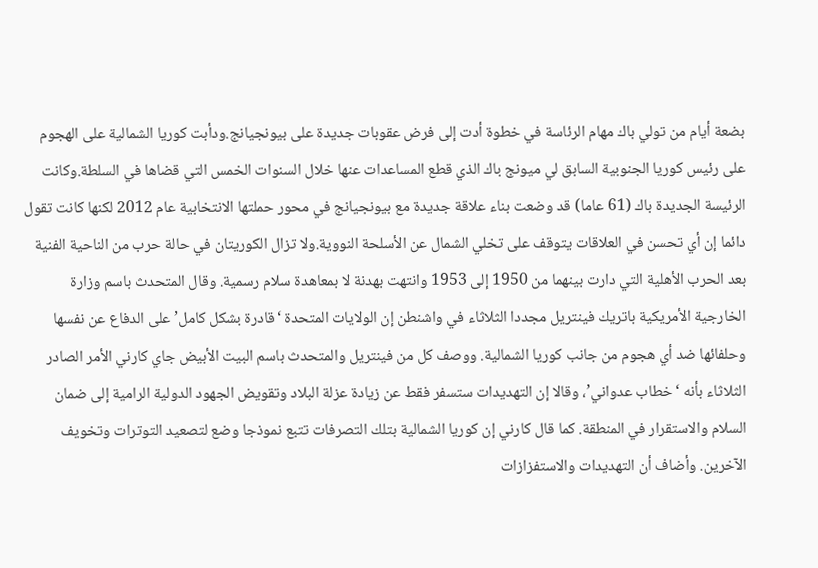بضعة أيام من تولي باك مهام الرئاسة في خطوة أدت إلى فرض عقوبات جديدة على بيونجيانج.ودأبت كوريا الشمالية على الهجوم على رئيس كوريا الجنوبية السابق لي ميونج باك الذي قطع المساعدات عنها خلال السنوات الخمس التي قضاها في السلطة.وكانت الرئيسة الجديدة باك (61 عاما) قد وضعت بناء علاقة جديدة مع بيونجيانج في محور حملتها الانتخابية عام 2012 لكنها كانت تقول دائما إن أي تحسن في العلاقات يتوقف على تخلي الشمال عن الأسلحة النووية.ولا تزال الكوريتان في حالة حرب من الناحية الفنية بعد الحرب الأهلية التي دارت بينهما من 1950 إلى 1953 وانتهت بهدنة لا بمعاهدة سلام رسمية. وقال المتحدث باسم وزارة الخارجية الأمريكية باتريك فينتريل مجددا الثلاثاء في واشنطن إن الولايات المتحدة ‘قادرة بشكل كامل’ على الدفاع عن نفسها وحلفائها ضد أي هجوم من جانب كوريا الشمالية. ووصف كل من فينتريل والمتحدث باسم البيت الأبيض جاي كارني الأمر الصادر الثلاثاء بأنه ‘خطاب عدواني’، وقالا إن التهديدات ستسفر فقط عن زيادة عزلة البلاد وتقويض الجهود الدولية الرامية إلى ضمان السلام والاستقرار في المنطقة. كما قال كارني إن كوريا الشمالية بتلك التصرفات تتبع نموذجا وضع لتصعيد التوترات وتخويف الآخرين. وأضاف أن التهديدات والاستفزازات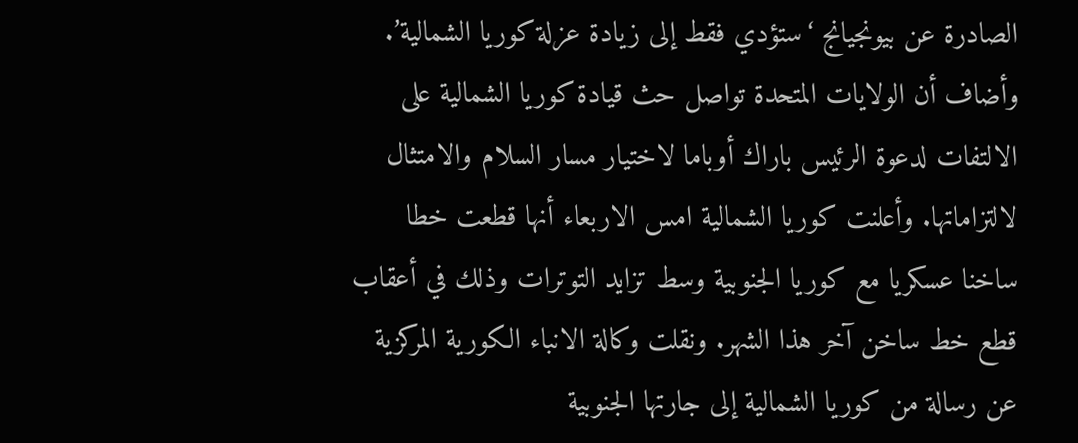الصادرة عن بيونجيانج ‘ستؤدي فقط إلى زيادة عزلة كوريا الشمالية’. وأضاف أن الولايات المتحدة تواصل حث قيادة كوريا الشمالية على الالتفات لدعوة الرئيس باراك أوباما لاختيار مسار السلام والامتثال لالتزاماتها. وأعلنت كوريا الشمالية امس الاربعاء أنها قطعت خطا ساخنا عسكريا مع كوريا الجنوبية وسط تزايد التوترات وذلك في أعقاب قطع خط ساخن آخر هذا الشهر. ونقلت وكالة الانباء الكورية المركزية عن رسالة من كوريا الشمالية إلى جارتها الجنوبية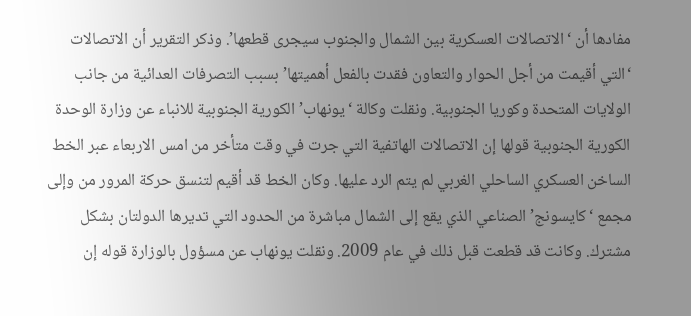مفادها أن ‘الاتصالات العسكرية بين الشمال والجنوب سيجرى قطعها’. وذكر التقرير أن الاتصالات ‘التي أقيمت من أجل الحوار والتعاون فقدت بالفعل أهميتها’ بسبب التصرفات العدائية من جانب الولايات المتحدة وكوريا الجنوبية. ونقلت وكالة ‘يونهاب’ الكورية الجنوبية للانباء عن وزارة الوحدة الكورية الجنوبية قولها إن الاتصالات الهاتفية التي جرت في وقت متأخر من امس الاربعاء عبر الخط الساخن العسكري الساحلي الغربي لم يتم الرد عليها. وكان الخط قد أقيم لتنسق حركة المرور من وإلى مجمع ‘كايسونج’ الصناعي الذي يقع إلى الشمال مباشرة من الحدود التي تديرها الدولتان بشكل مشترك. وكانت قد قطعت قبل ذلك في عام 2009. ونقلت يونهاب عن مسؤول بالوزارة قوله إن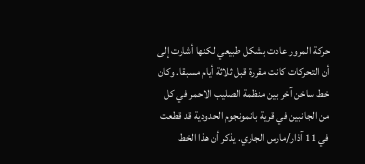حركة المرور عادت بشكل طبيعي لكنها أشارت إلى أن التحركات كانت مقررة قبل ثلاثة أيام مسبقا. وكان خط ساخن آخر بين منظمة الصليب الاحمر في كل من الجانبين في قرية بانمونجوم الحدودية قد قطعت في 11 آذار/مارس الجاري. يذكر أن هذا الخط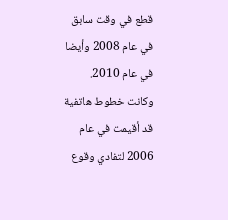قطع في وقت سابق في عام 2008 وأيضا في عام 2010. وكانت خطوط هاتفية قد أقيمت في عام 2006 لتفادي وقوع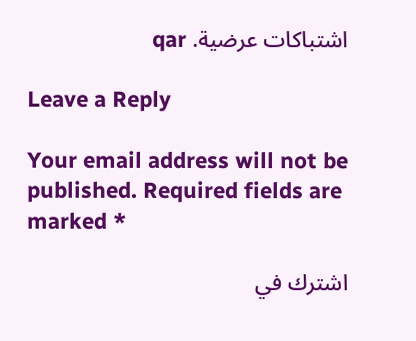اشتباكات عرضية. qar

Leave a Reply

Your email address will not be published. Required fields are marked *

اشترك في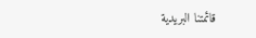قائمتنا البريدية